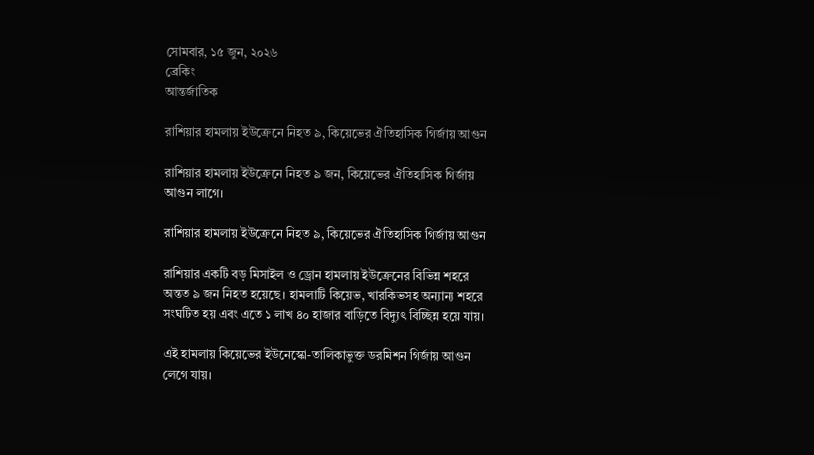সোমবার, ১৫ জুন, ২০২৬
ব্রেকিং
আন্তর্জাতিক

রাশিয়ার হামলায় ইউক্রেনে নিহত ৯, কিয়েভের ঐতিহাসিক গির্জায় আগুন

রাশিয়ার হামলায় ইউক্রেনে নিহত ৯ জন, কিয়েভের ঐতিহাসিক গির্জায় আগুন লাগে।

রাশিয়ার হামলায় ইউক্রেনে নিহত ৯, কিয়েভের ঐতিহাসিক গির্জায় আগুন

রাশিয়ার একটি বড় মিসাইল ও ড্রোন হামলায় ইউক্রেনের বিভিন্ন শহরে অন্তত ৯ জন নিহত হয়েছে। হামলাটি কিয়েভ, খারকিভসহ অন্যান্য শহরে সংঘটিত হয় এবং এতে ১ লাখ ৪০ হাজার বাড়িতে বিদ্যুৎ বিচ্ছিন্ন হয়ে যায়।

এই হামলায় কিয়েভের ইউনেস্কো-তালিকাভুক্ত ডরমিশন গির্জায় আগুন লেগে যায়।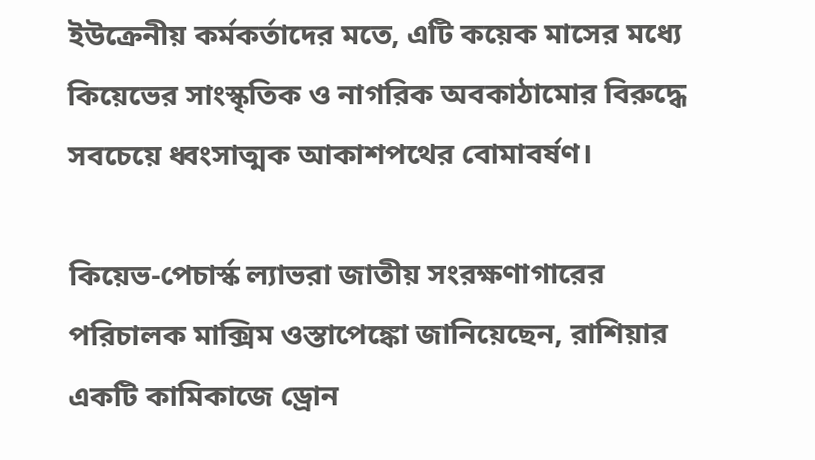ইউক্রেনীয় কর্মকর্তাদের মতে, এটি কয়েক মাসের মধ্যে কিয়েভের সাংস্কৃতিক ও নাগরিক অবকাঠামোর বিরুদ্ধে সবচেয়ে ধ্বংসাত্মক আকাশপথের বোমাবর্ষণ।

কিয়েভ-পেচার্স্ক ল্যাভরা জাতীয় সংরক্ষণাগারের পরিচালক মাক্সিম ওস্তাপেঙ্কো জানিয়েছেন, রাশিয়ার একটি কামিকাজে ড্রোন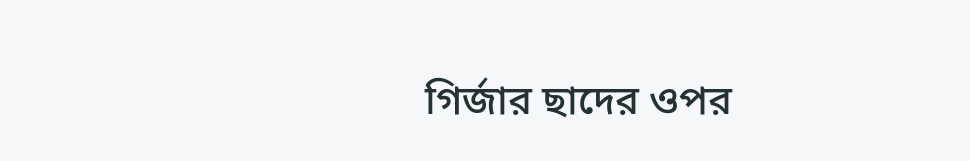গির্জার ছাদের ওপর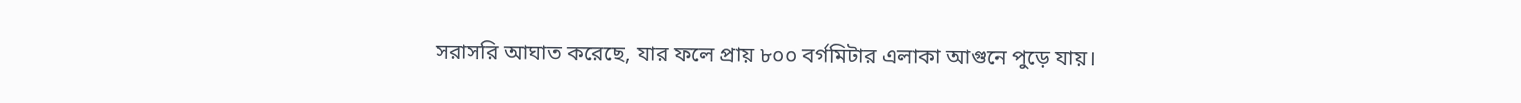সরাসরি আঘাত করেছে, যার ফলে প্রায় ৮০০ বর্গমিটার এলাকা আগুনে পুড়ে যায়।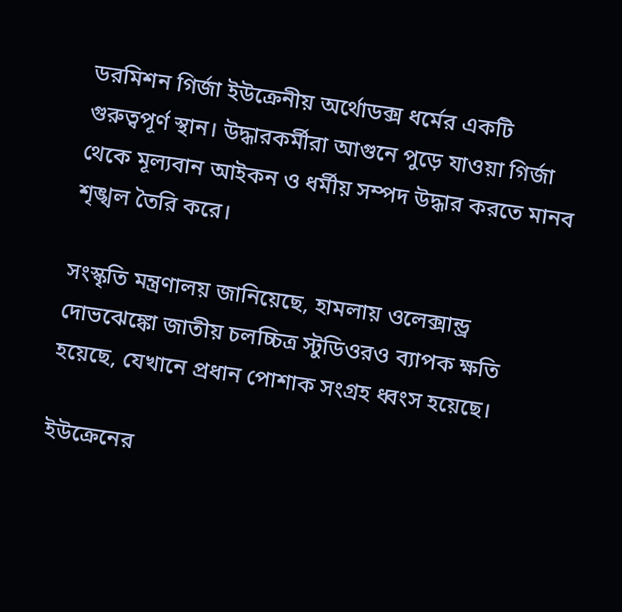ডরমিশন গির্জা ইউক্রেনীয় অর্থোডক্স ধর্মের একটি গুরুত্বপূর্ণ স্থান। উদ্ধারকর্মীরা আগুনে পুড়ে যাওয়া গির্জা থেকে মূল্যবান আইকন ও ধর্মীয় সম্পদ উদ্ধার করতে মানব শৃঙ্খল তৈরি করে।

সংস্কৃতি মন্ত্রণালয় জানিয়েছে, হামলায় ওলেক্সান্ড্র দোভঝেঙ্কো জাতীয় চলচ্চিত্র স্টুডিওরও ব্যাপক ক্ষতি হয়েছে, যেখানে প্রধান পোশাক সংগ্রহ ধ্বংস হয়েছে।

ইউক্রেনের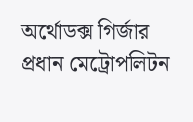অর্থোডক্স গির্জার প্রধান মেট্রোপলিটন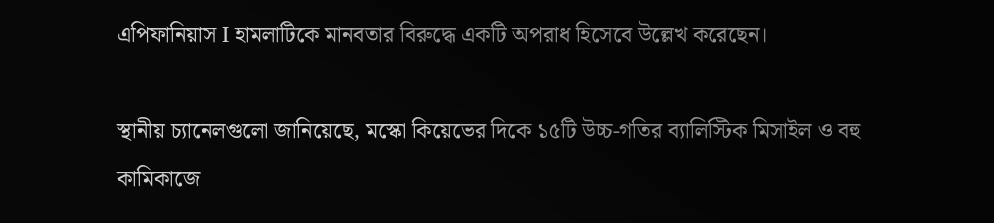এপিফানিয়াস I হামলাটিকে মানবতার বিরুদ্ধে একটি অপরাধ হিসেবে উল্লেখ করেছেন।

স্থানীয় চ্যানেলগুলো জানিয়েছে, মস্কো কিয়েভের দিকে ১৫টি উচ্চ-গতির ব্যালিস্টিক মিসাইল ও বহু কামিকাজে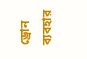ড্রোন ব্যবহার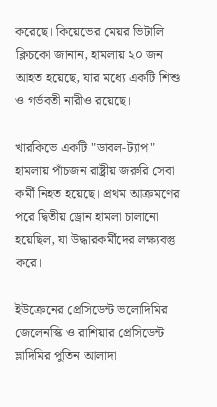করেছে। কিয়েভের মেয়র ভিটালি ক্লিচকো জানান, হামলায় ২০ জন আহত হয়েছে, যার মধ্যে একটি শিশু ও গর্ভবতী নারীও রয়েছে।

খারকিভে একটি "ডাবল-ট্যাপ" হামলায় পাঁচজন রাষ্ট্রীয় জরুরি সেবা কর্মী নিহত হয়েছে। প্রথম আক্রমণের পরে দ্বিতীয় ড্রোন হামলা চালানো হয়েছিল, যা উদ্ধারকর্মীদের লক্ষ্যবস্তু করে।

ইউক্রেনের প্রেসিডেন্ট ভলোদিমির জেলেনস্কি ও রাশিয়ার প্রেসিডেন্ট ভ্লাদিমির পুতিন আলাদা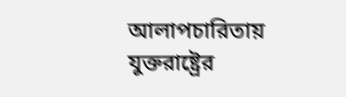আলাপচারিতায় যুক্তরাষ্ট্রের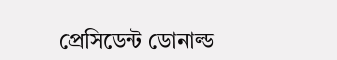প্রেসিডেন্ট ডোনাল্ড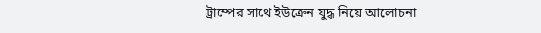ট্রাম্পের সাথে ইউক্রেন যুদ্ধ নিয়ে আলোচনা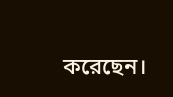করেছেন।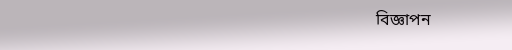বিজ্ঞাপন